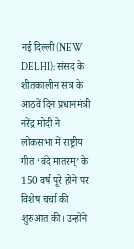नई दिल्ली(NEW DELHI): संसद के शीतकालीन सत्र के आठवें दिन प्रधानमंत्री नरेंद्र मोदी ने लोकसभा में राष्ट्रीय गीत ‘वंदे मातरम्’ के 150 वर्ष पूरे होने पर विशेष चर्चा की शुरुआत की। उन्होंने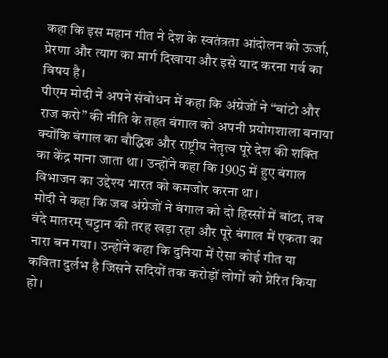कहा कि इस महान गीत ने देश के स्वतंत्रता आंदोलन को ऊर्जा, प्रेरणा और त्याग का मार्ग दिखाया और इसे याद करना गर्व का विषय है।
पीएम मोदी ने अपने संबोधन में कहा कि अंग्रेजों ने “बांटो और राज करो” की नीति के तहत बंगाल को अपनी प्रयोगशाला बनाया क्योंकि बंगाल का बौद्धिक और राष्ट्रीय नेतृत्व पूरे देश की शक्ति का केंद्र माना जाता था। उन्होंने कहा कि 1905 में हुए बंगाल विभाजन का उद्देश्य भारत को कमजोर करना था।
मोदी ने कहा कि जब अंग्रेजों ने बंगाल को दो हिस्सों में बांटा, तब वंदे मातरम् चट्टान की तरह खड़ा रहा और पूरे बंगाल में एकता का नारा बन गया। उन्होंने कहा कि दुनिया में ऐसा कोई गीत या कविता दुर्लभ है जिसने सदियों तक करोड़ों लोगों को प्रेरित किया हो।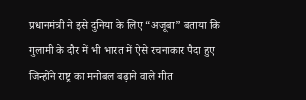प्रधानमंत्री ने इसे दुनिया के लिए “अजूबा” बताया कि गुलामी के दौर में भी भारत में ऐसे रचनाकार पैदा हुए जिन्होंने राष्ट्र का मनोबल बढ़ाने वाले गीत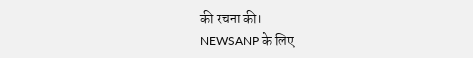की रचना की।
NEWSANP के लिए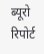ब्यूरो रिपोर्ट